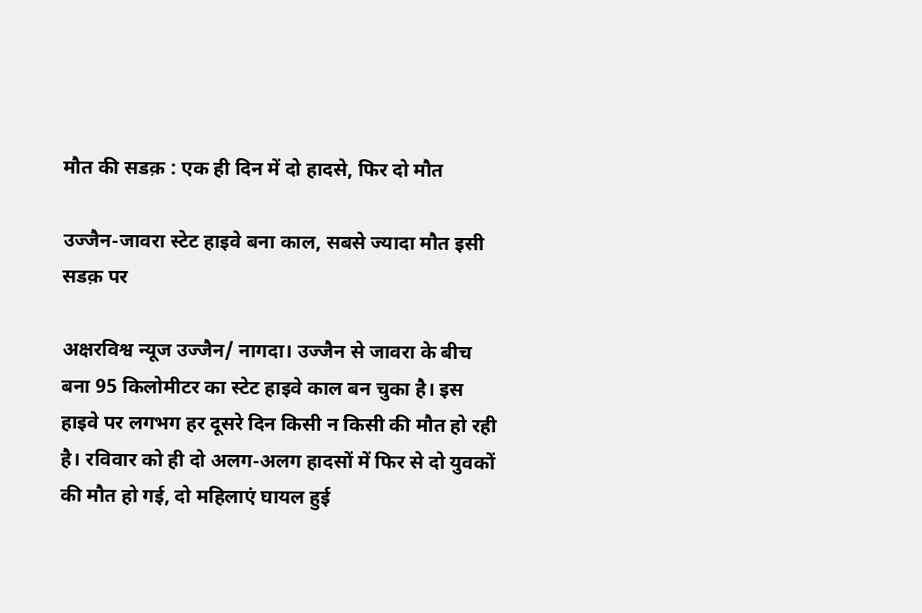मौत की सडक़ : एक ही दिन में दो हादसे, फिर दो मौत

उज्जैन-जावरा स्टेट हाइवे बना काल, सबसे ज्यादा मौत इसी सडक़ पर

अक्षरविश्व न्यूज उज्जैन/ नागदा। उज्जैन से जावरा के बीच बना 95 किलोमीटर का स्टेट हाइवे काल बन चुका है। इस हाइवे पर लगभग हर दूसरे दिन किसी न किसी की मौत हो रही है। रविवार को ही दो अलग-अलग हादसों में फिर से दो युवकों की मौत हो गई, दो महिलाएं घायल हुई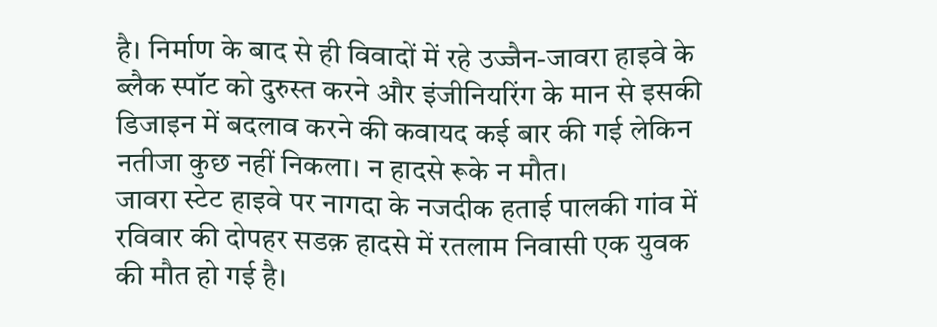है। निर्माण के बाद से ही विवादों में रहे उज्जैन-जावरा हाइवे के ब्लैक स्पॉट को दुरुस्त करने और इंजीनियरिंग के मान से इसकी डिजाइन में बदलाव करने की कवायद कई बार की गई लेकिन नतीजा कुछ नहीं निकला। न हादसे रूके न मौत।
जावरा स्टेट हाइवे पर नागदा के नजदीक हताई पालकी गांव में रविवार की दोपहर सडक़ हादसे में रतलाम निवासी एक युवक की मौत हो गई है।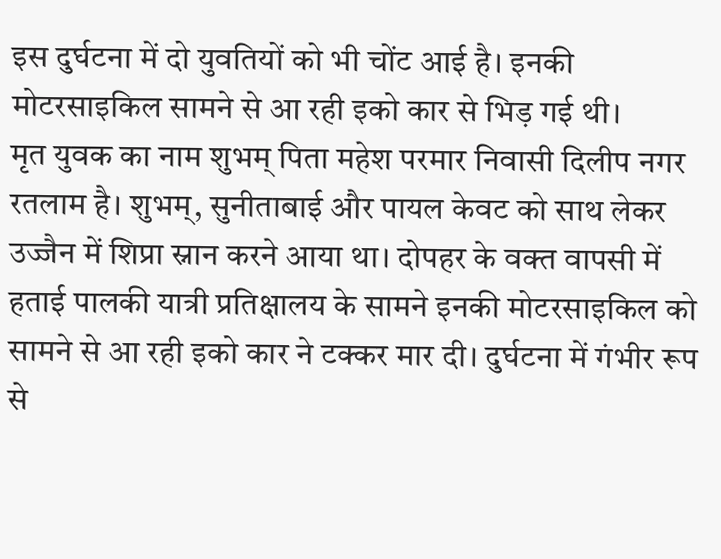इस दुर्घटना में दो युवतियों को भी चोंट आई है। इनकी मोटरसाइकिल सामने से आ रही इको कार से भिड़ गई थी।
मृत युवक का नाम शुभम् पिता महेश परमार निवासी दिलीप नगर रतलाम है। शुभम्, सुनीताबाई और पायल केवट को साथ लेकर उज्जैन में शिप्रा स्नान करने आया था। दोपहर के वक्त वापसी में हताई पालकी यात्री प्रतिक्षालय के सामने इनकी मोटरसाइकिल को सामने से आ रही इको कार ने टक्कर मार दी। दुर्घटना में गंभीर रूप से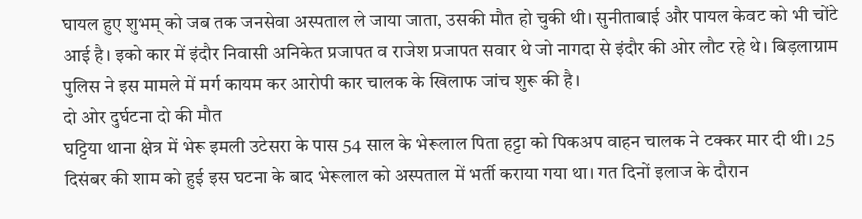घायल हुए शुभम् को जब तक जनसेवा अस्पताल ले जाया जाता, उसकी मौत हो चुकी थी। सुनीताबाई और पायल केवट को भी चोंटे आई है। इको कार में इंदौर निवासी अनिकेत प्रजापत व राजेश प्रजापत सवार थे जो नागदा से इंदौर की ओर लौट रहे थे। बिड़लाग्राम पुलिस ने इस मामले में मर्ग कायम कर आरोपी कार चालक के खिलाफ जांच शुरू की है।
दो ओर दुर्घटना दो की मौत
घट्टिया थाना क्षेत्र में भेरू इमली उटेसरा के पास 54 साल के भेरूलाल पिता हट्टा को पिकअप वाहन चालक ने टक्कर मार दी थी। 25 दिसंबर की शाम को हुई इस घटना के बाद भेरूलाल को अस्पताल में भर्ती कराया गया था। गत दिनों इलाज के दौरान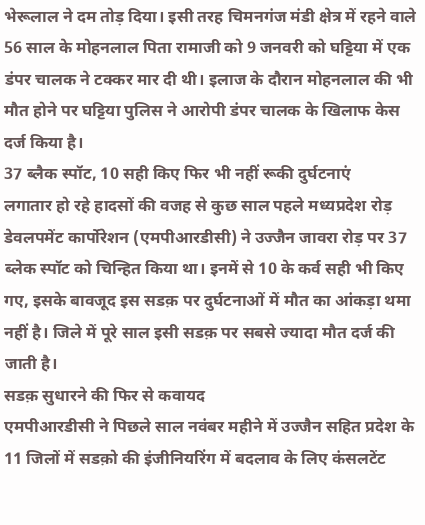भेरूलाल ने दम तोड़ दिया। इसी तरह चिमनगंज मंडी क्षेत्र में रहने वाले 56 साल के मोहनलाल पिता रामाजी को 9 जनवरी को घट्टिया में एक डंपर चालक ने टक्कर मार दी थी। इलाज के दौरान मोहनलाल की भी मौत होने पर घट्टिया पुलिस ने आरोपी डंपर चालक के खिलाफ केस दर्ज किया है।
37 ब्लैक स्पॉट, 10 सही किए फिर भी नहीं रूकी दुर्घटनाएं
लगातार हो रहे हादसों की वजह से कुछ साल पहले मध्यप्रदेश रोड़ डेवलपमेंट कार्पोरेशन (एमपीआरडीसी) ने उज्जैन जावरा रोड़ पर 37 ब्लेक स्पॉट को चिन्हित किया था। इनमें से 10 के कर्व सही भी किए गए, इसके बावजूद इस सडक़ पर दुर्घटनाओं में मौत का आंकड़ा थमा नहीं है। जिले में पूरे साल इसी सडक़ पर सबसे ज्यादा मौत दर्ज की जाती है।
सडक़ सुधारने की फिर से कवायद
एमपीआरडीसी ने पिछले साल नवंबर महीने में उज्जैन सहित प्रदेश के 11 जिलों में सडक़ो की इंजीनियरिंग में बदलाव के लिए कंसलटेंट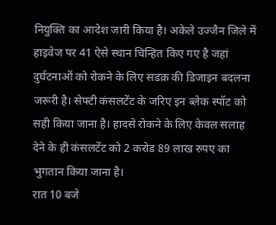नियुक्ति का आदेश जारी किया है। अकेले उज्जैन जिले में हाइवेज पर 41 ऐसे स्थान चिन्हित किए गए है जहां दुर्घटनाओं को रोकने के लिए सडक़ की डिजाइन बदलना जरूरी है। सेफ्टी कंसलटेंट के जरिए इन ब्लेक स्पॉट को सही किया जाना है। हादसे रोकने के लिए केवल सलाह देने के ही कंसलटेंट को 2 करोड 89 लाख रुपए का भुगतान किया जाना है।
रात 10 बजे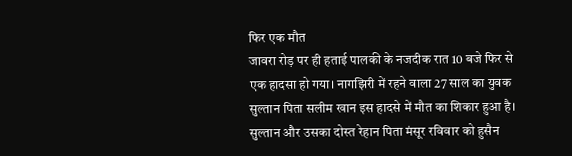फिर एक मौत
जावरा रोड़ पर ही हताई पालकी के नजदीक रात 10 बजे फिर से एक हादसा हो गया। नागझिरी में रहने वाला 27 साल का युवक सुल्तान पिता सलीम खान इस हादसे में मौत का शिकार हुआ है। सुल्तान और उसका दोस्त रेहान पिता मंसूर रविवार को हुसैन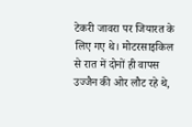टेकरी जावरा पर जियारत के लिए गए थे। मोटरसाइकिल से रात में दोनों ही वापस उज्जैन की ओर लौट रहे थे,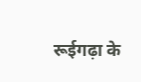रूईगढ़ा के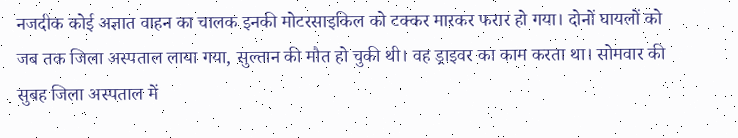नजदीक कोई अज्ञात वाहन का चालक इनकी मोटरसाइकिल को टक्कर मारकर फरार हो गया। दोनों घायलों को जब तक जिला अस्पताल लाया गया, सुल्तान की मौत हो चुकी थी। वह ड्राइवर का काम करता था। सोमवार की सुबह जिला अस्पताल में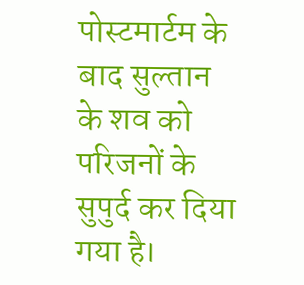पोस्टमार्टम के बाद सुल्तान के शव को परिजनों के सुपुर्द कर दिया गया है।